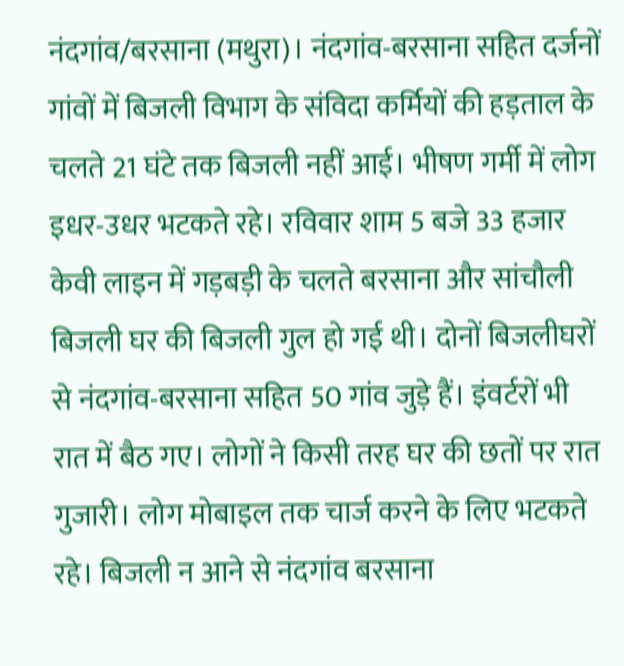नंदगांव/बरसाना (मथुरा)। नंदगांव-बरसाना सहित दर्जनों गांवों में बिजली विभाग के संविदा कर्मियों की हड़ताल के चलते 21 घंटे तक बिजली नहीं आई। भीषण गर्मी में लोग इधर-उधर भटकते रहे। रविवार शाम 5 बजे 33 हजार केवी लाइन में गड़बड़ी के चलते बरसाना और सांचौली बिजली घर की बिजली गुल हो गई थी। दोनों बिजलीघरों से नंदगांव-बरसाना सहित 50 गांव जुड़े हैं। इंवर्टरों भी रात में बैठ गए। लोगों ने किसी तरह घर की छतों पर रात गुजारी। लोग मोबाइल तक चार्ज करने के लिए भटकते रहे। बिजली न आने से नंदगांव बरसाना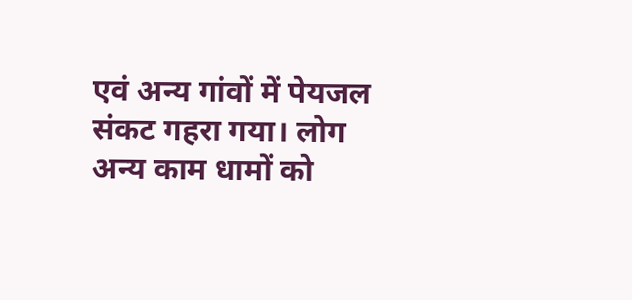एवं अन्य गांवों में पेयजल संकट गहरा गया। लोग अन्य काम धामों को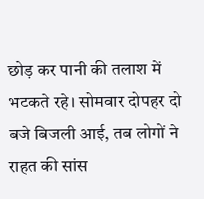छोड़ कर पानी की तलाश में भटकते रहे। सोमवार दोपहर दो बजे बिजली आई, तब लोगों ने राहत की सांस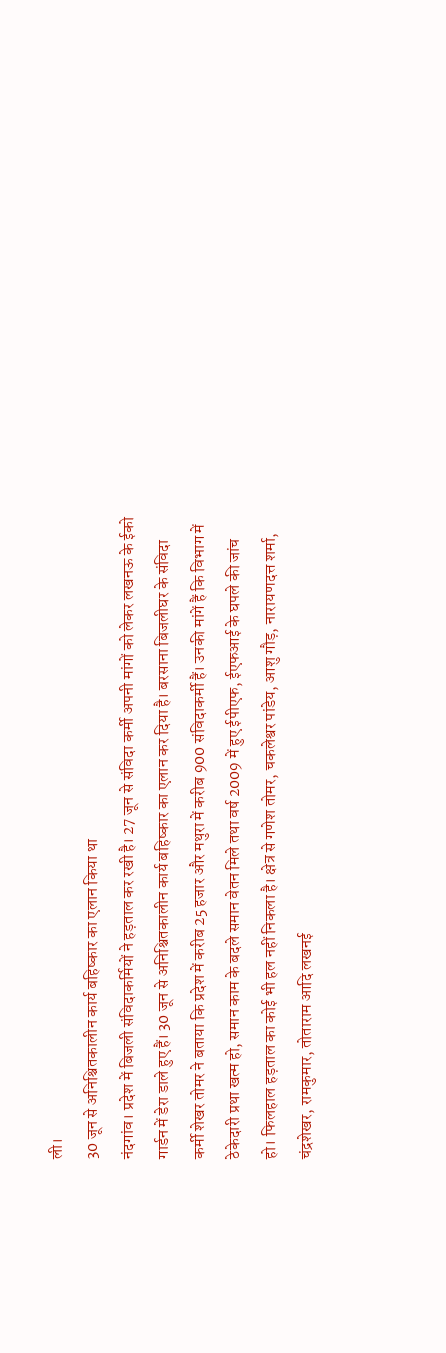ली।
30 जून से अनिश्चितकालीन कार्य बहिष्कार का एलान किया था
नंदगांव। प्रदेश में बिजली संविदाकर्मियों ने हड़ताल कर रखी है। 27 जून से संविदा कर्मी अपनी मांगों को लेकर लखनऊ के ईको गार्डन में डेरा डाले हुए हैं। 30 जून से अनिश्चितकालीन कार्य बहिष्कार का एलान कर दिया है। बरसाना बिजलीघर के संविदा कर्मी शेखर तोमर ने बताया कि प्रदेश में करीब 25 हजार और मथुरा में करीब 900 संविदाकर्मी हैं। उनकी मांगें हैं कि विभाग में ठेकेदारी प्रथा खत्म हो, समान काम के बदले समान वेतन मिले तथा वर्ष 2009 में हुए ईपीएफ, ईएफआई के घपले की जांच हो। फिलहाल हड़ताल का कोई भी हल नहीं निकला है। क्षेत्र से गणेश तोमर, चकलेश्वर पांडेय, आशु गौड़, नारायणदत्त शर्मा, चंद्रशेखर, रामकुमार, तोताराम आदि लखनई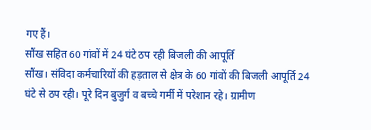गए हैं।
सौंख सहित 60 गांवों में 24 घंटे ठप रही बिजली की आपूर्ति
सौंख। संविदा कर्मचारियों की हड़ताल से क्षेत्र के 60 गांवों की बिजली आपूर्ति 24 घंटे से ठप रही। पूरे दिन बुजुर्ग व बच्चे गर्मी में परेशान रहे। ग्रामीण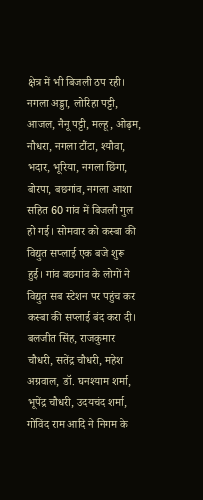क्षेत्र में भी बिजली ठप रही। नगला अड्डा, लोरिहा पट्टी, आजल, नैनू पट्टी, मल्हू, ओढ़म, नौधरा, नगला टौंटा, श्यौवा, भदार, भूरिया, नगला छिंगा, बोरपा, बछगांव, नगला आशा सहित 60 गांव में बिजली गुल हो गई। सोमवार को कस्बा की विद्युत सप्लाई एक बजे शुरू हुई। गांव बछगांव के लोगों ने विद्युत सब स्टेशन पर पहुंच कर कस्बा की सप्लाई बंद करा दी। बलजीत सिंह, राजकुमार चौधरी, सतेंद्र चौधरी, महेश अग्रवाल, डॉ. घनश्याम शर्मा, भूपेंद्र चौधरी, उदयचंद शर्मा, गोविंद राम आदि ने निगम के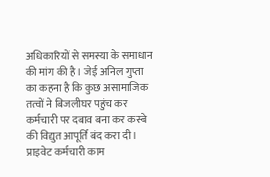अधिकारियों से समस्या के समाधान की मांग की है। जेई अनिल गुप्ता का कहना है कि कुछ असामाजिक तत्वों ने बिजलीघर पहुंच कर कर्मचारी पर दबाव बना कर कस्बे की विद्युत आपूर्ति बंद करा दी। प्राइवेट कर्मचारी काम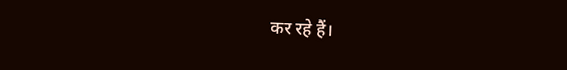कर रहे हैं।